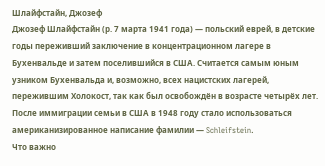Шлайфстайн, Джозеф
Джозеф Шлайфстайн (р. 7 марта 1941 года) — польский еврей, в детские годы переживший заключение в концентрационном лагере в Бухенвальде и затем поселившийся в США. Считается самым юным узником Бухенвальда и, возможно, всех нацистских лагерей, пережившим Холокост, так как был освобождён в возрасте четырёх лет. После иммиграции семьи в США в 1948 году стало использоваться американизированное написание фамилии — Schleifstein.
Что важно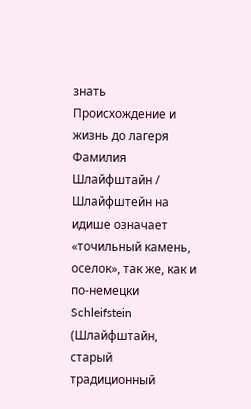знать
Происхождение и жизнь до лагеря
Фамилия Шлайфштайн / Шлайфштейн на идише означает «точильный камень, оселок», так же, как и по-немецки Schleifstein (Шлайфштайн, старый традиционный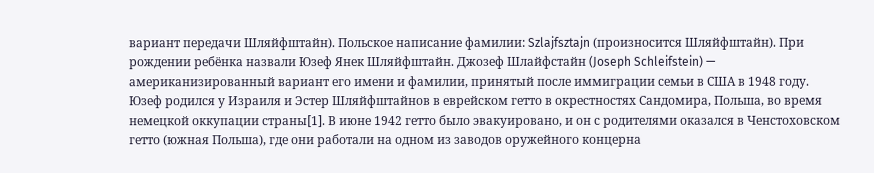вариант передачи Шляйфштайн). Польское написание фамилии: Szlajfsztajn (произносится Шляйфштайн). При рождении ребёнка назвали Юзеф Янек Шляйфштайн. Джозеф Шлайфстайн (Joseph Schleifstein) — американизированный вариант его имени и фамилии, принятый после иммиграции семьи в США в 1948 году.
Юзеф родился у Израиля и Эстер Шляйфштайнов в еврейском гетто в окрестностях Сандомира, Польша, во время немецкой оккупации страны[1]. В июне 1942 гетто было эвакуировано, и он с родителями оказался в Ченстоховском гетто (южная Польша), где они работали на одном из заводов оружейного концерна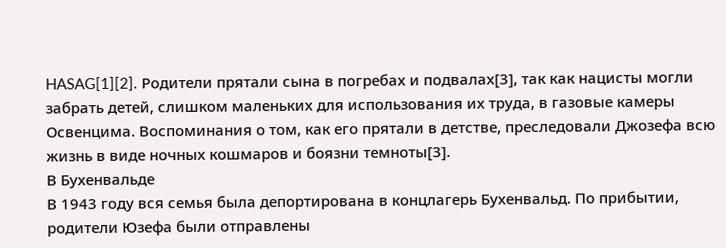HASAG[1][2]. Родители прятали сына в погребах и подвалах[3], так как нацисты могли забрать детей, слишком маленьких для использования их труда, в газовые камеры Освенцима. Воспоминания о том, как его прятали в детстве, преследовали Джозефа всю жизнь в виде ночных кошмаров и боязни темноты[3].
В Бухенвальде
В 1943 году вся семья была депортирована в концлагерь Бухенвальд. По прибытии, родители Юзефа были отправлены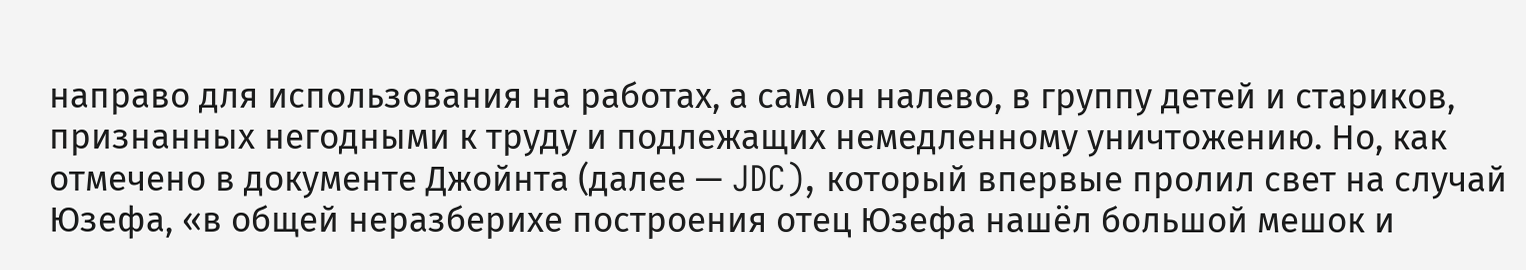направо для использования на работах, а сам он налево, в группу детей и стариков, признанных негодными к труду и подлежащих немедленному уничтожению. Но, как отмечено в документе Джойнта (далее — JDC), который впервые пролил свет на случай Юзефа, «в общей неразберихе построения отец Юзефа нашёл большой мешок и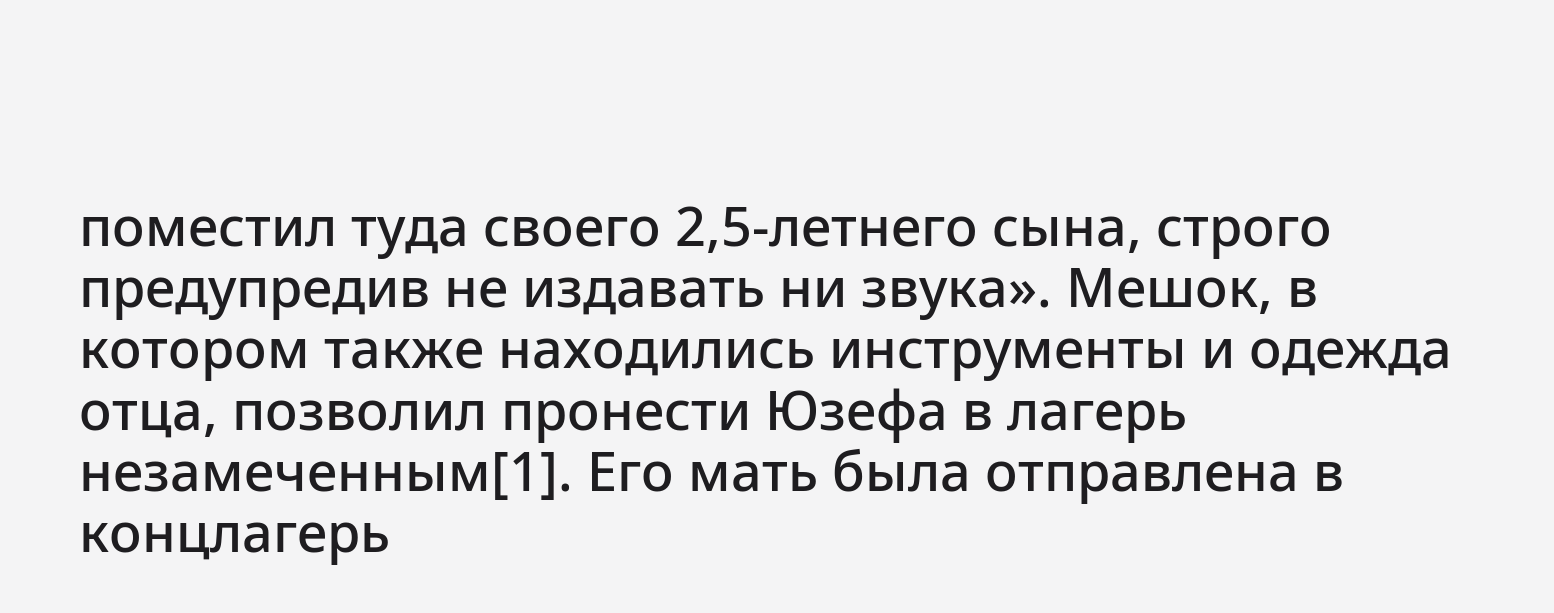поместил туда своего 2,5-летнего сына, строго предупредив не издавать ни звука». Мешок, в котором также находились инструменты и одежда отца, позволил пронести Юзефа в лагерь незамеченным[1]. Его мать была отправлена в концлагерь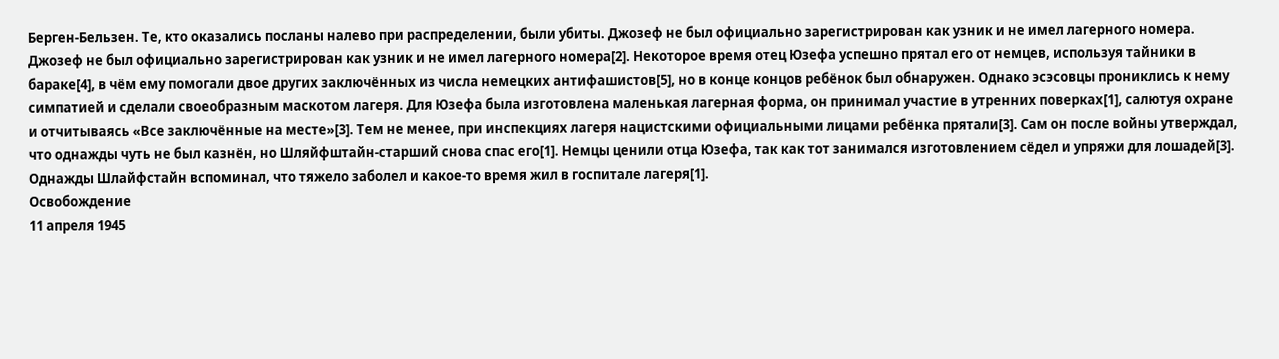Берген-Бельзен. Те, кто оказались посланы налево при распределении, были убиты. Джозеф не был официально зарегистрирован как узник и не имел лагерного номера. Джозеф не был официально зарегистрирован как узник и не имел лагерного номера[2]. Некоторое время отец Юзефа успешно прятал его от немцев, используя тайники в бараке[4], в чём ему помогали двое других заключённых из числа немецких антифашистов[5], но в конце концов ребёнок был обнаружен. Однако эсэсовцы прониклись к нему симпатией и сделали своеобразным маскотом лагеря. Для Юзефа была изготовлена маленькая лагерная форма, он принимал участие в утренних поверках[1], салютуя охране и отчитываясь «Все заключённые на месте»[3]. Тем не менее, при инспекциях лагеря нацистскими официальными лицами ребёнка прятали[3]. Сам он после войны утверждал, что однажды чуть не был казнён, но Шляйфштайн-старший снова спас его[1]. Немцы ценили отца Юзефа, так как тот занимался изготовлением сёдел и упряжи для лошадей[3]. Однажды Шлайфстайн вспоминал, что тяжело заболел и какое-то время жил в госпитале лагеря[1].
Освобождение
11 апреля 1945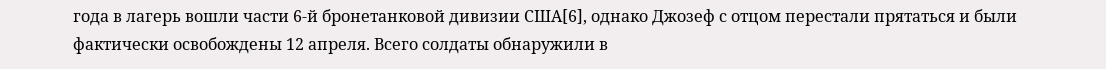года в лагерь вошли части 6-й бронетанковой дивизии США[6], однако Джозеф с отцом перестали прятаться и были фактически освобождены 12 апреля. Всего солдаты обнаружили в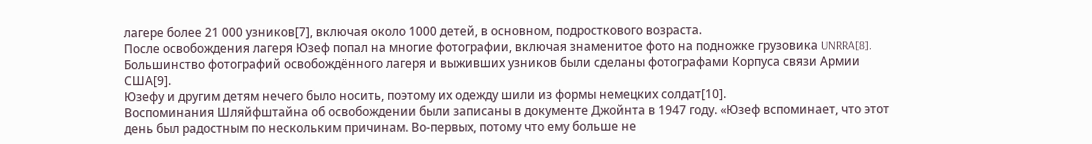лагере более 21 000 узников[7], включая около 1000 детей, в основном, подросткового возраста.
После освобождения лагеря Юзеф попал на многие фотографии, включая знаменитое фото на подножке грузовика UNRRA[8]. Большинство фотографий освобождённого лагеря и выживших узников были сделаны фотографами Корпуса связи Армии США[9].
Юзефу и другим детям нечего было носить, поэтому их одежду шили из формы немецких солдат[10].
Воспоминания Шляйфштайна об освобождении были записаны в документе Джойнта в 1947 году. «Юзеф вспоминает, что этот день был радостным по нескольким причинам. Во-первых, потому что ему больше не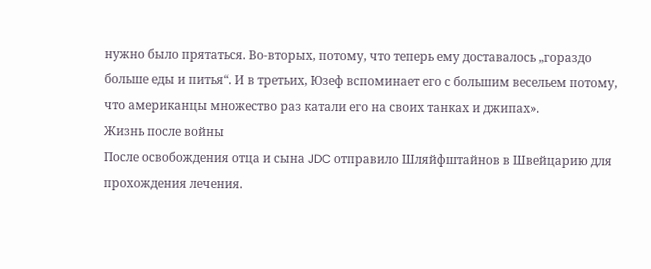нужно было прятаться. Во-вторых, потому, что теперь ему доставалось „гораздо больше еды и питья“. И в третьих, Юзеф вспоминает его с большим весельем потому, что американцы множество раз катали его на своих танках и джипах».
Жизнь после войны
После освобождения отца и сына JDC отправило Шляйфштайнов в Швейцарию для прохождения лечения.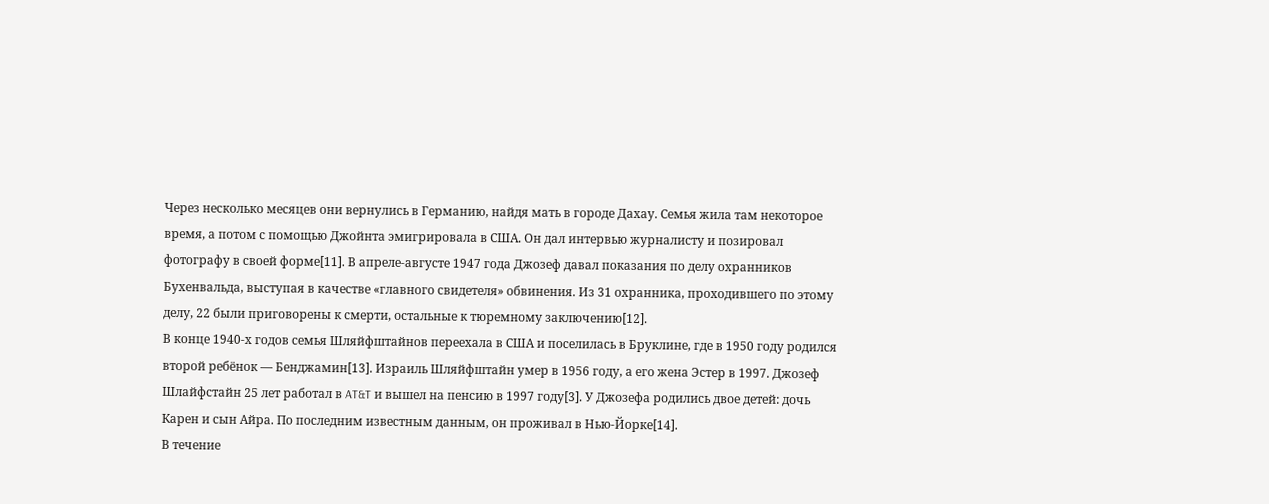Через несколько месяцев они вернулись в Германию, найдя мать в городе Дахау. Семья жила там некоторое время, а потом с помощью Джойнта эмигрировала в США. Он дал интервью журналисту и позировал фотографу в своей форме[11]. В апреле-августе 1947 года Джозеф давал показания по делу охранников Бухенвальда, выступая в качестве «главного свидетеля» обвинения. Из 31 охранника, проходившего по этому делу, 22 были приговорены к смерти, остальные к тюремному заключению[12].
В конце 1940-х годов семья Шляйфштайнов переехала в США и поселилась в Бруклине, где в 1950 году родился второй ребёнок — Бенджамин[13]. Израиль Шляйфштайн умер в 1956 году, а его жена Эстер в 1997. Джозеф Шлайфстайн 25 лет работал в AT&T и вышел на пенсию в 1997 году[3]. У Джозефа родились двое детей: дочь Карен и сын Айра. По последним известным данным, он проживал в Нью-Йорке[14].
В течение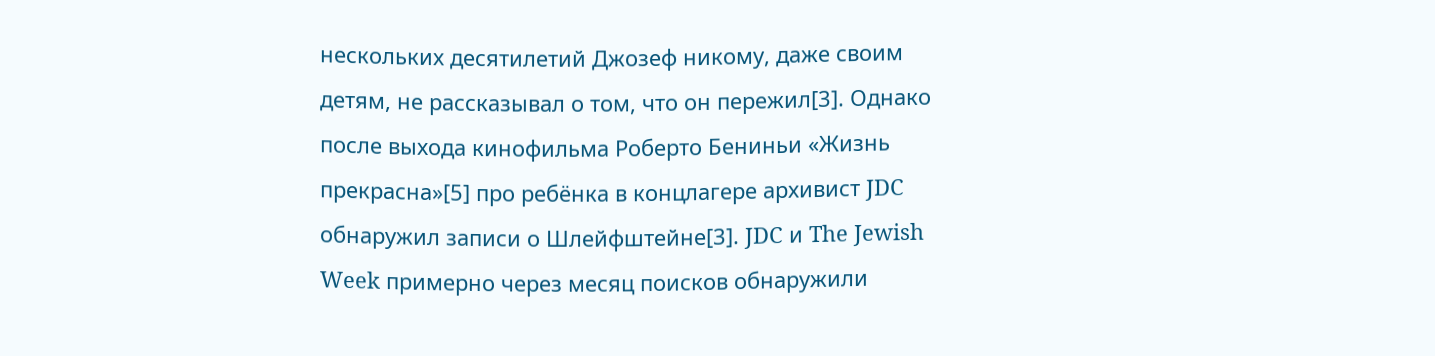нескольких десятилетий Джозеф никому, даже своим детям, не рассказывал о том, что он пережил[3]. Однако после выхода кинофильма Роберто Бениньи «Жизнь прекрасна»[5] про ребёнка в концлагере архивист JDC обнаружил записи о Шлейфштейне[3]. JDC и The Jewish Week примерно через месяц поисков обнаружили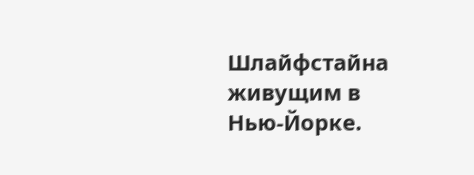Шлайфстайна живущим в Нью-Йорке.